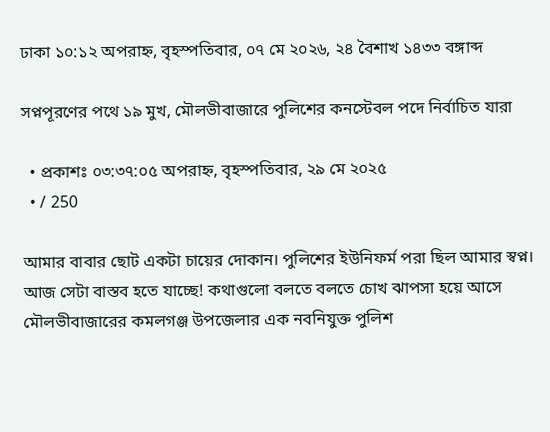ঢাকা ১০:১২ অপরাহ্ন, বৃহস্পতিবার, ০৭ মে ২০২৬, ২৪ বৈশাখ ১৪৩৩ বঙ্গাব্দ

সপ্নপূরণের পথে ১৯ মুখ, মৌলভীবাজারে পুলিশের কনস্টেবল পদে নির্বাচিত যারা

  • প্রকাশঃ ০৩:৩৭:০৫ অপরাহ্ন, বৃহস্পতিবার, ২৯ মে ২০২৫
  • / 250

আমার বাবার ছোট একটা চায়ের দোকান। পুলিশের ইউনিফর্ম পরা ছিল আমার স্বপ্ন। আজ সেটা বাস্তব হতে যাচ্ছে! কথাগুলো বলতে বলতে চোখ ঝাপসা হয়ে আসে মৌলভীবাজারের কমলগঞ্জ উপজেলার এক নবনিযুক্ত পুলিশ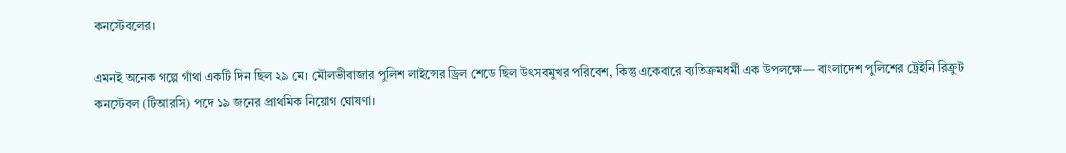কনস্টেবলের।

এমনই অনেক গল্পে গাঁথা একটি দিন ছিল ২৯ মে। মৌলভীবাজার পুলিশ লাইন্সের ড্রিল শেডে ছিল উৎসবমুখর পরিবেশ, কিন্তু একেবারে ব্যতিক্রমধর্মী এক উপলক্ষে— বাংলাদেশ পুলিশের ট্রেইনি রিক্রুট কনস্টেবল (টিআরসি) পদে ১৯ জনের প্রাথমিক নিয়োগ ঘোষণা।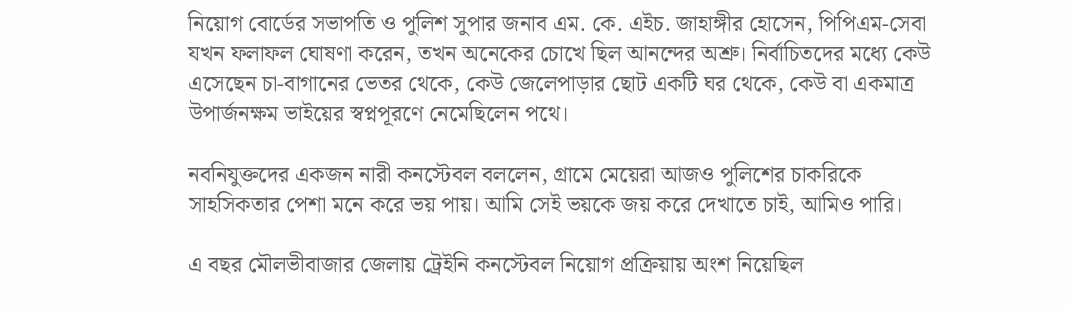নিয়োগ বোর্ডের সভাপতি ও পুলিশ সুপার জনাব এম. কে. এইচ. জাহাঙ্গীর হোসেন, পিপিএম-সেবা যখন ফলাফল ঘোষণা করেন, তখন অনেকের চোখে ছিল আনন্দের অশ্রু। নির্বাচিতদের মধ্যে কেউ এসেছেন চা-বাগানের ভেতর থেকে, কেউ জেলেপাড়ার ছোট একটি ঘর থেকে, কেউ বা একমাত্র উপার্জনক্ষম ভাইয়ের স্বপ্নপূরণে নেমেছিলেন পথে।

নবনিযুক্তদের একজন নারী কনস্টেবল বললেন, গ্রামে মেয়েরা আজও পুলিশের চাকরিকে সাহসিকতার পেশা মনে করে ভয় পায়। আমি সেই ভয়কে জয় করে দেখাতে চাই, আমিও পারি।

এ বছর মৌলভীবাজার জেলায় ট্রেইনি কনস্টেবল নিয়োগ প্রক্রিয়ায় অংশ নিয়েছিল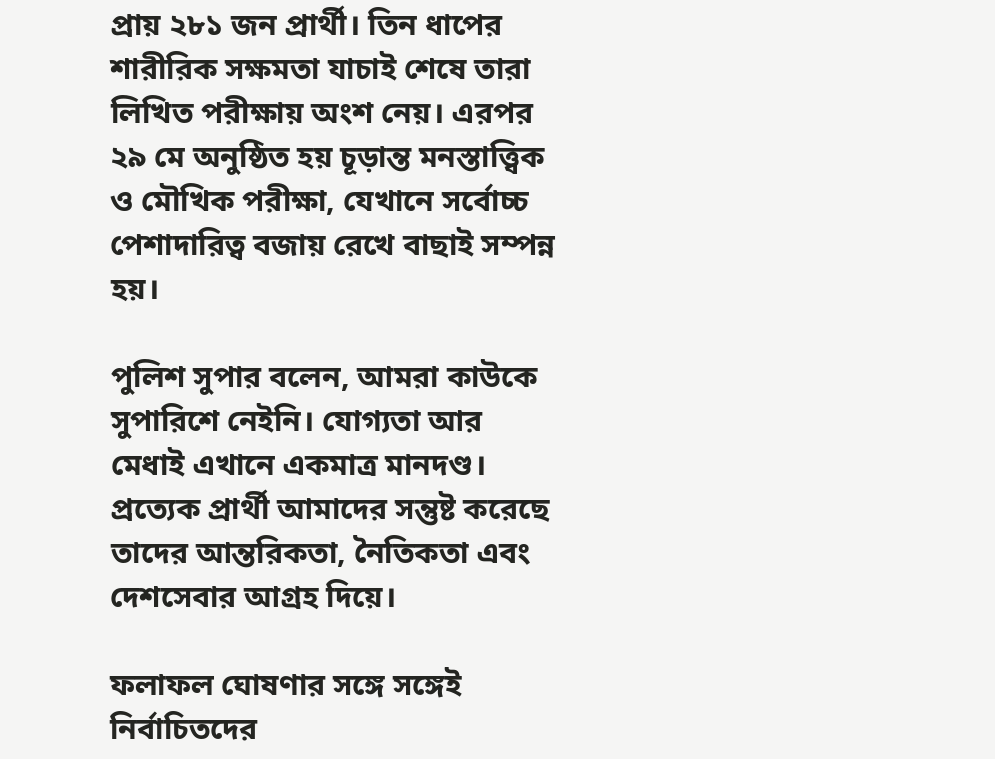প্রায় ২৮১ জন প্রার্থী। তিন ধাপের শারীরিক সক্ষমতা যাচাই শেষে তারা লিখিত পরীক্ষায় অংশ নেয়। এরপর ২৯ মে অনুষ্ঠিত হয় চূড়ান্ত মনস্তাত্ত্বিক ও মৌখিক পরীক্ষা, যেখানে সর্বোচ্চ পেশাদারিত্ব বজায় রেখে বাছাই সম্পন্ন হয়।

পুলিশ সুপার বলেন, আমরা কাউকে সুপারিশে নেইনি। যোগ্যতা আর মেধাই এখানে একমাত্র মানদণ্ড। প্রত্যেক প্রার্থী আমাদের সন্তুষ্ট করেছে তাদের আন্তরিকতা, নৈতিকতা এবং দেশসেবার আগ্রহ দিয়ে।

ফলাফল ঘোষণার সঙ্গে সঙ্গেই নির্বাচিতদের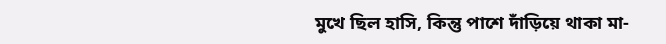মুখে ছিল হাসি, কিন্তু পাশে দাঁড়িয়ে থাকা মা-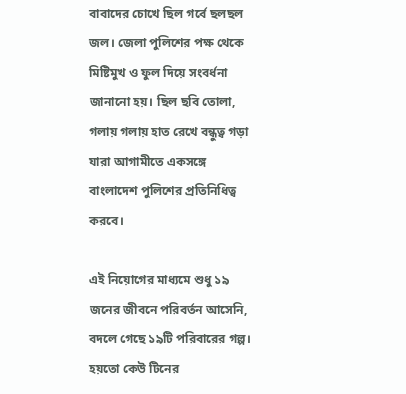বাবাদের চোখে ছিল গর্বে ছলছল জল। জেলা পুলিশের পক্ষ থেকে মিষ্টিমুখ ও ফুল দিয়ে সংবর্ধনা জানানো হয়। ছিল ছবি তোলা, গলায় গলায় হাত রেখে বন্ধুত্ব গড়া যারা আগামীতে একসঙ্গে বাংলাদেশ পুলিশের প্রতিনিধিত্ব করবে।

এই নিয়োগের মাধ্যমে শুধু ১৯ জনের জীবনে পরিবর্তন আসেনি, বদলে গেছে ১৯টি পরিবারের গল্প। হয়তো কেউ টিনের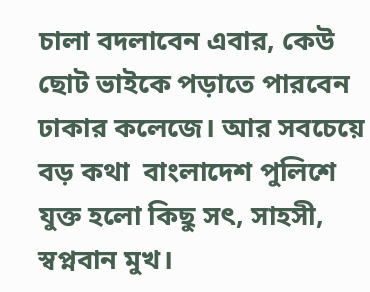চালা বদলাবেন এবার, কেউ ছোট ভাইকে পড়াতে পারবেন ঢাকার কলেজে। আর সবচেয়ে বড় কথা  বাংলাদেশ পুলিশে যুক্ত হলো কিছু সৎ, সাহসী, স্বপ্নবান মুখ।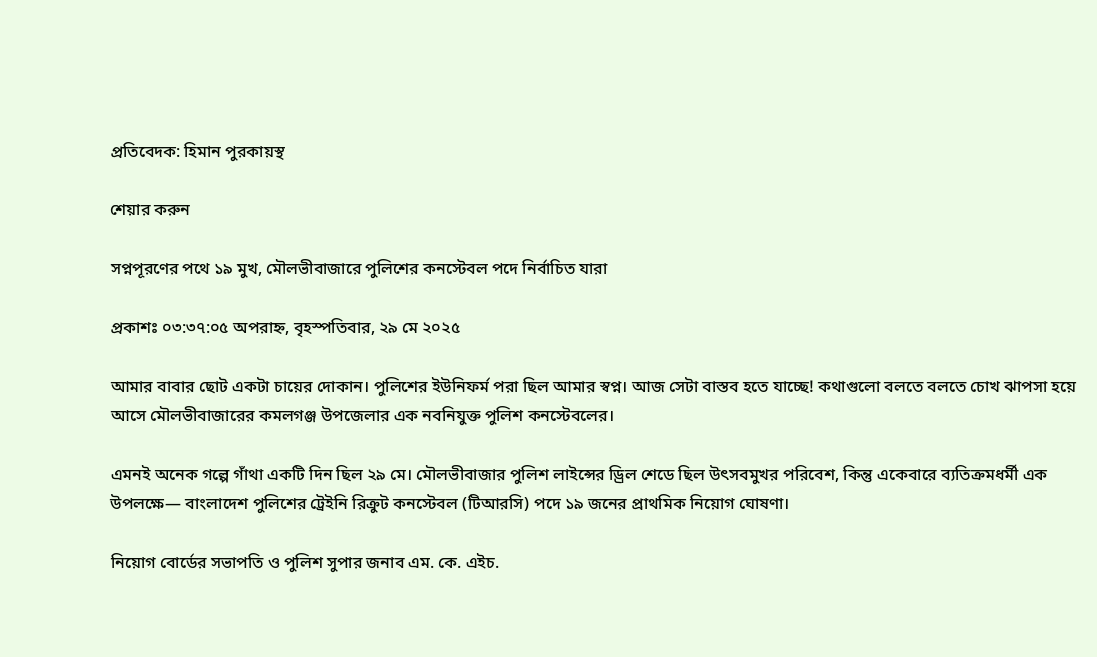প্রতিবেদক: হিমান পুরকায়স্থ

শেয়ার করুন

সপ্নপূরণের পথে ১৯ মুখ, মৌলভীবাজারে পুলিশের কনস্টেবল পদে নির্বাচিত যারা

প্রকাশঃ ০৩:৩৭:০৫ অপরাহ্ন, বৃহস্পতিবার, ২৯ মে ২০২৫

আমার বাবার ছোট একটা চায়ের দোকান। পুলিশের ইউনিফর্ম পরা ছিল আমার স্বপ্ন। আজ সেটা বাস্তব হতে যাচ্ছে! কথাগুলো বলতে বলতে চোখ ঝাপসা হয়ে আসে মৌলভীবাজারের কমলগঞ্জ উপজেলার এক নবনিযুক্ত পুলিশ কনস্টেবলের।

এমনই অনেক গল্পে গাঁথা একটি দিন ছিল ২৯ মে। মৌলভীবাজার পুলিশ লাইন্সের ড্রিল শেডে ছিল উৎসবমুখর পরিবেশ, কিন্তু একেবারে ব্যতিক্রমধর্মী এক উপলক্ষে— বাংলাদেশ পুলিশের ট্রেইনি রিক্রুট কনস্টেবল (টিআরসি) পদে ১৯ জনের প্রাথমিক নিয়োগ ঘোষণা।

নিয়োগ বোর্ডের সভাপতি ও পুলিশ সুপার জনাব এম. কে. এইচ.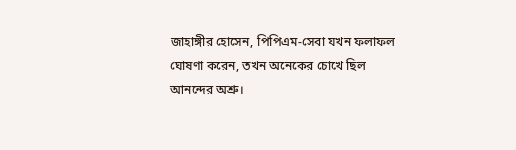জাহাঙ্গীর হোসেন, পিপিএম-সেবা যখন ফলাফল ঘোষণা করেন, তখন অনেকের চোখে ছিল আনন্দের অশ্রু।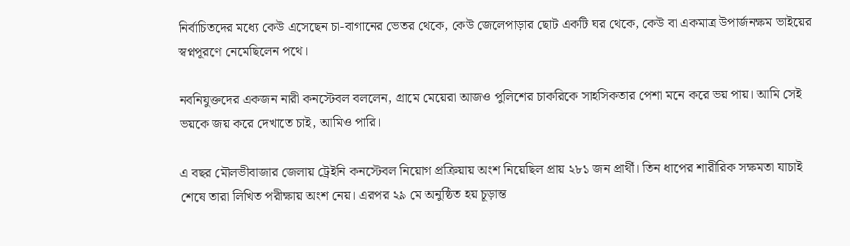নির্বাচিতদের মধ্যে কেউ এসেছেন চা-বাগানের ভেতর থেকে, কেউ জেলেপাড়ার ছোট একটি ঘর থেকে, কেউ বা একমাত্র উপার্জনক্ষম ভাইয়ের স্বপ্নপূরণে নেমেছিলেন পথে।

নবনিযুক্তদের একজন নারী কনস্টেবল বললেন, গ্রামে মেয়েরা আজও পুলিশের চাকরিকে সাহসিকতার পেশা মনে করে ভয় পায়। আমি সেই ভয়কে জয় করে দেখাতে চাই, আমিও পারি।

এ বছর মৌলভীবাজার জেলায় ট্রেইনি কনস্টেবল নিয়োগ প্রক্রিয়ায় অংশ নিয়েছিল প্রায় ২৮১ জন প্রার্থী। তিন ধাপের শারীরিক সক্ষমতা যাচাই শেষে তারা লিখিত পরীক্ষায় অংশ নেয়। এরপর ২৯ মে অনুষ্ঠিত হয় চূড়ান্ত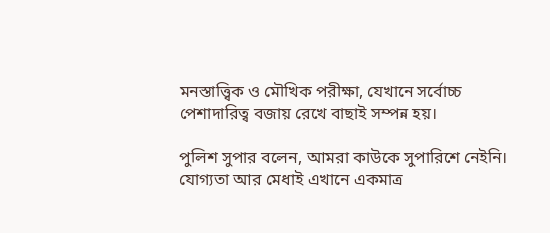মনস্তাত্ত্বিক ও মৌখিক পরীক্ষা, যেখানে সর্বোচ্চ পেশাদারিত্ব বজায় রেখে বাছাই সম্পন্ন হয়।

পুলিশ সুপার বলেন, আমরা কাউকে সুপারিশে নেইনি। যোগ্যতা আর মেধাই এখানে একমাত্র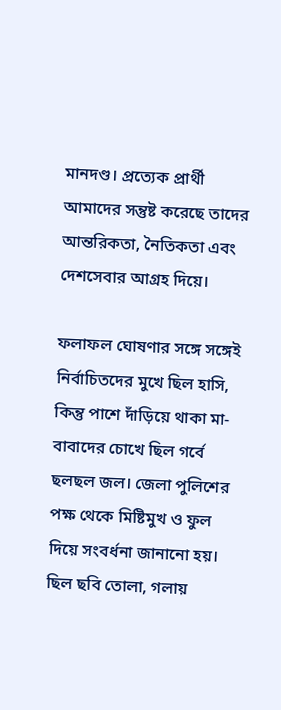মানদণ্ড। প্রত্যেক প্রার্থী আমাদের সন্তুষ্ট করেছে তাদের আন্তরিকতা, নৈতিকতা এবং দেশসেবার আগ্রহ দিয়ে।

ফলাফল ঘোষণার সঙ্গে সঙ্গেই নির্বাচিতদের মুখে ছিল হাসি, কিন্তু পাশে দাঁড়িয়ে থাকা মা-বাবাদের চোখে ছিল গর্বে ছলছল জল। জেলা পুলিশের পক্ষ থেকে মিষ্টিমুখ ও ফুল দিয়ে সংবর্ধনা জানানো হয়। ছিল ছবি তোলা, গলায়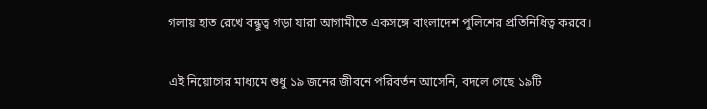গলায় হাত রেখে বন্ধুত্ব গড়া যারা আগামীতে একসঙ্গে বাংলাদেশ পুলিশের প্রতিনিধিত্ব করবে।

এই নিয়োগের মাধ্যমে শুধু ১৯ জনের জীবনে পরিবর্তন আসেনি, বদলে গেছে ১৯টি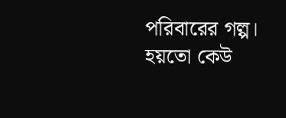পরিবারের গল্প। হয়তো কেউ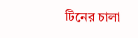টিনের চালা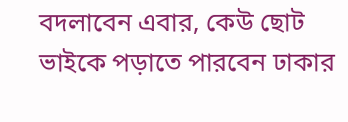বদলাবেন এবার, কেউ ছোট ভাইকে পড়াতে পারবেন ঢাকার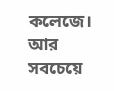কলেজে। আর সবচেয়ে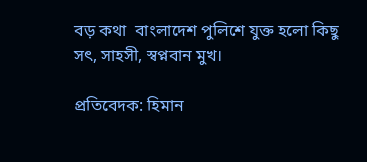বড় কথা  বাংলাদেশ পুলিশে যুক্ত হলো কিছু সৎ, সাহসী, স্বপ্নবান মুখ।

প্রতিবেদক: হিমান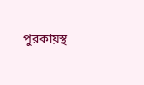পুরকায়স্থ